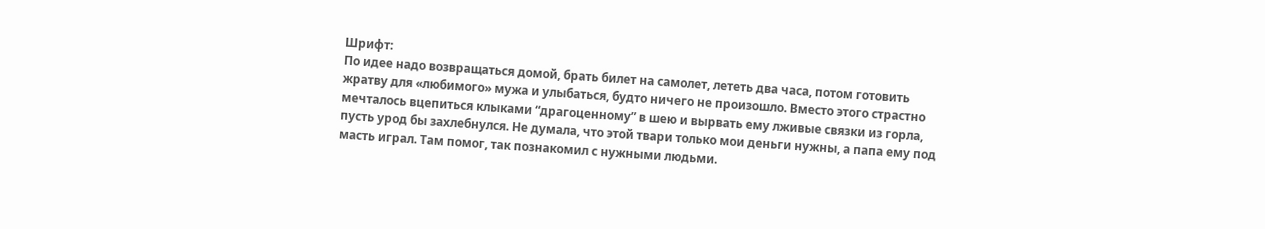Шрифт:
По идее надо возвращаться домой, брать билет на самолет, лететь два часа, потом готовить жратву для «любимого» мужа и улыбаться, будто ничего не произошло. Вместо этого страстно мечталось вцепиться клыками “драгоценному” в шею и вырвать ему лживые связки из горла, пусть урод бы захлебнулся. Не думала, что этой твари только мои деньги нужны, а папа ему под масть играл. Там помог, так познакомил с нужными людьми.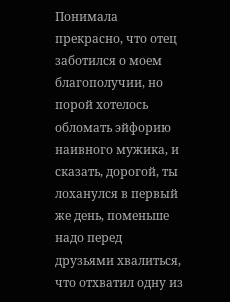Понимала прекрасно, что отец заботился о моем благополучии, но порой хотелось обломать эйфорию наивного мужика, и сказать, дорогой, ты лоханулся в первый же день, поменьше надо перед друзьями хвалиться, что отхватил одну из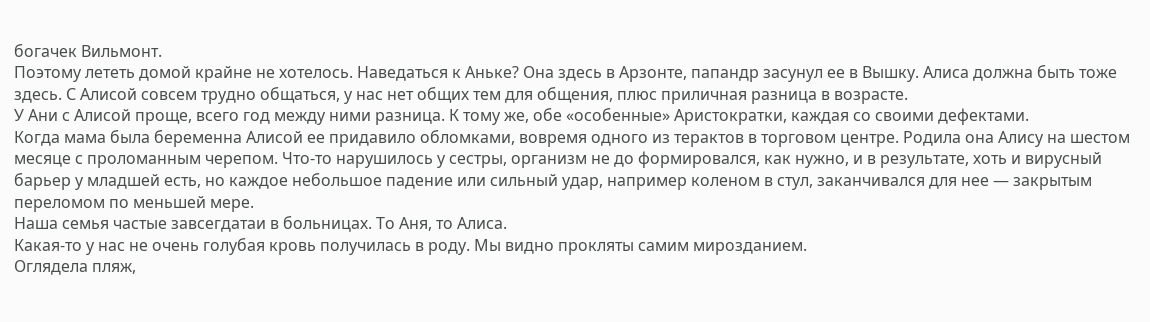богачек Вильмонт.
Поэтому лететь домой крайне не хотелось. Наведаться к Аньке? Она здесь в Арзонте, папандр засунул ее в Вышку. Алиса должна быть тоже здесь. С Алисой совсем трудно общаться, у нас нет общих тем для общения, плюс приличная разница в возрасте.
У Ани с Алисой проще, всего год между ними разница. К тому же, обе «особенные» Аристократки, каждая со своими дефектами.
Когда мама была беременна Алисой ее придавило обломками, вовремя одного из терактов в торговом центре. Родила она Алису на шестом месяце с проломанным черепом. Что-то нарушилось у сестры, организм не до формировался, как нужно, и в результате, хоть и вирусный барьер у младшей есть, но каждое небольшое падение или сильный удар, например коленом в стул, заканчивался для нее — закрытым переломом по меньшей мере.
Наша семья частые завсегдатаи в больницах. То Аня, то Алиса.
Какая-то у нас не очень голубая кровь получилась в роду. Мы видно прокляты самим мирозданием.
Оглядела пляж,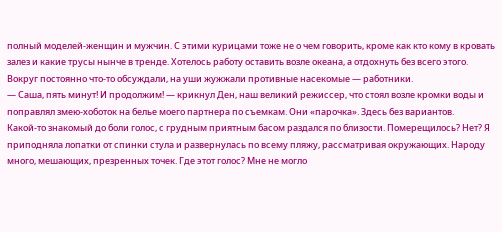полный моделей-женщин и мужчин. С этими курицами тоже не о чем говорить, кроме как кто кому в кровать залез и какие трусы нынче в тренде. Хотелось работу оставить возле океана, а отдохнуть без всего этого.
Вокруг постоянно что-то обсуждали, на уши жужжали противные насекомые — работники.
— Саша, пять минут! И продолжим! — крикнул Ден, наш великий режиссер, что стоял возле кромки воды и поправлял змею-хоботок на белье моего партнера по съемкам. Они «парочка». Здесь без вариантов.
Какой-то знакомый до боли голос, с грудным приятным басом раздался по близости. Померещилось? Нет? Я приподняла лопатки от спинки стула и развернулась по всему пляжу, рассматривая окружающих. Народу много, мешающих, презренных точек. Где этот голос? Мне не могло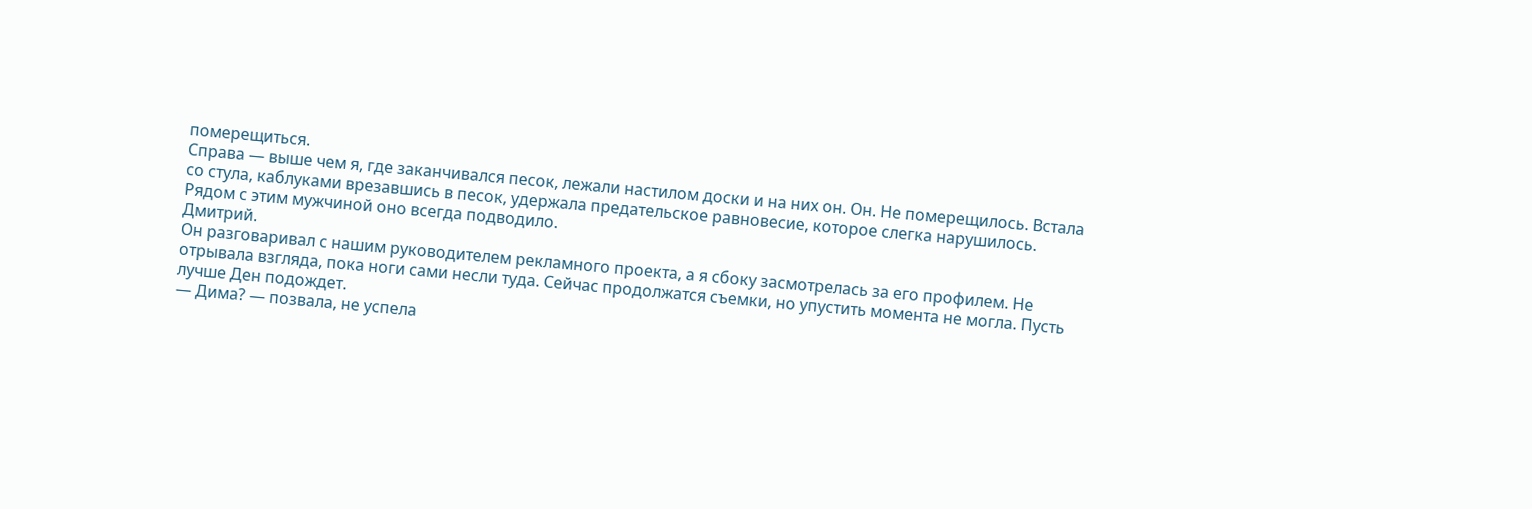померещиться.
Справа — выше чем я, где заканчивался песок, лежали настилом доски и на них он. Он. Не померещилось. Встала со стула, каблуками врезавшись в песок, удержала предательское равновесие, которое слегка нарушилось. Рядом с этим мужчиной оно всегда подводило.
Дмитрий.
Он разговаривал с нашим руководителем рекламного проекта, а я сбоку засмотрелась за его профилем. Не отрывала взгляда, пока ноги сами несли туда. Сейчас продолжатся съемки, но упустить момента не могла. Пусть лучше Ден подождет.
— Дима? — позвала, не успела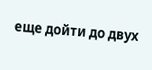еще дойти до двух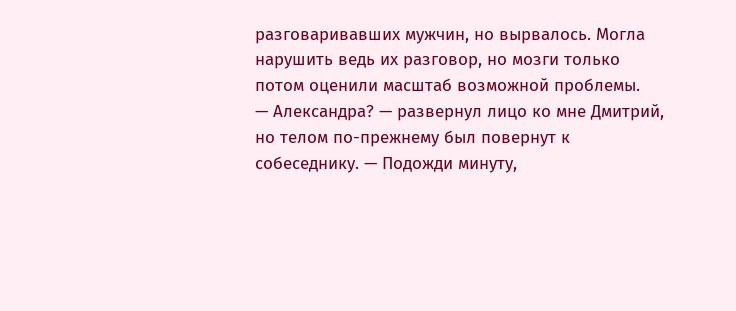разговаривавших мужчин, но вырвалось. Могла нарушить ведь их разговор, но мозги только потом оценили масштаб возможной проблемы.
— Александра? — развернул лицо ко мне Дмитрий, но телом по-прежнему был повернут к собеседнику. — Подожди минуту,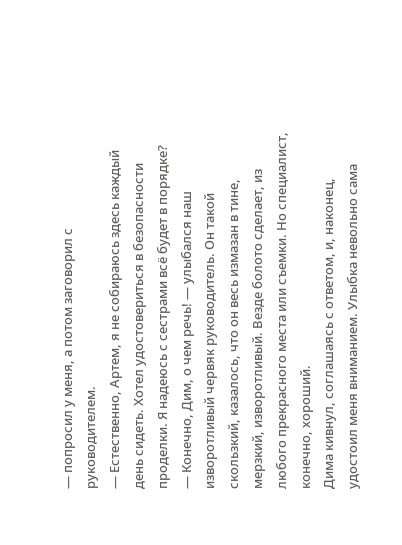— попросил у меня, а потом заговорил с руководителем.
— Естественно, Артем, я не собираюсь здесь каждый день сидеть. Хотел удостовериться в безопасности проделки. Я надеюсь с сестрами всё будет в порядке?
— Конечно, Дим, о чем речь! — улыбался наш изворотливый червяк руководитель. Он такой скользкий, казалось, что он весь измазан в тине, мерзкий, изворотливый. Везде болото сделает, из любого прекрасного места или съемки. Но специалист, конечно, хороший.
Дима кивнул, соглашаясь с ответом, и, наконец, удостоил меня вниманием. Улыбка невольно сама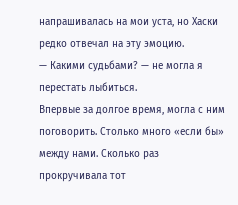напрашивалась на мои уста, но Хаски редко отвечал на эту эмоцию.
— Какими судьбами? — не могла я перестать лыбиться.
Впервые за долгое время, могла с ним поговорить. Столько много «если бы» между нами. Сколько раз прокручивала тот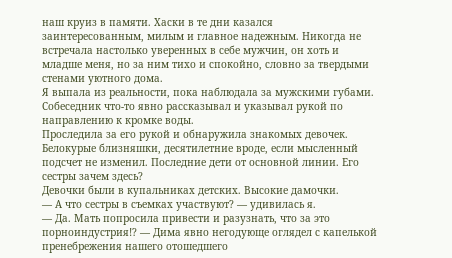наш круиз в памяти. Хаски в те дни казался заинтересованным, милым и главное надежным. Никогда не встречала настолько уверенных в себе мужчин, он хоть и младше меня, но за ним тихо и спокойно, словно за твердыми стенами уютного дома.
Я выпала из реальности, пока наблюдала за мужскими губами. Собеседник что-то явно рассказывал и указывал рукой по направлению к кромке воды.
Проследила за его рукой и обнаружила знакомых девочек. Белокурые близняшки, десятилетние вроде, если мысленный подсчет не изменил. Последние дети от основной линии. Его сестры зачем здесь?
Девочки были в купальниках детских. Высокие дамочки.
— А что сестры в съемках участвуют? — удивилась я.
— Да. Мать попросила привести и разузнать, что за это порноиндустрия!? — Дима явно негодующе оглядел с капелькой пренебрежения нашего отошедшего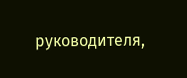руководителя,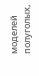моделей полуголых,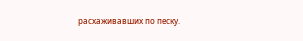расхаживавших по песку.